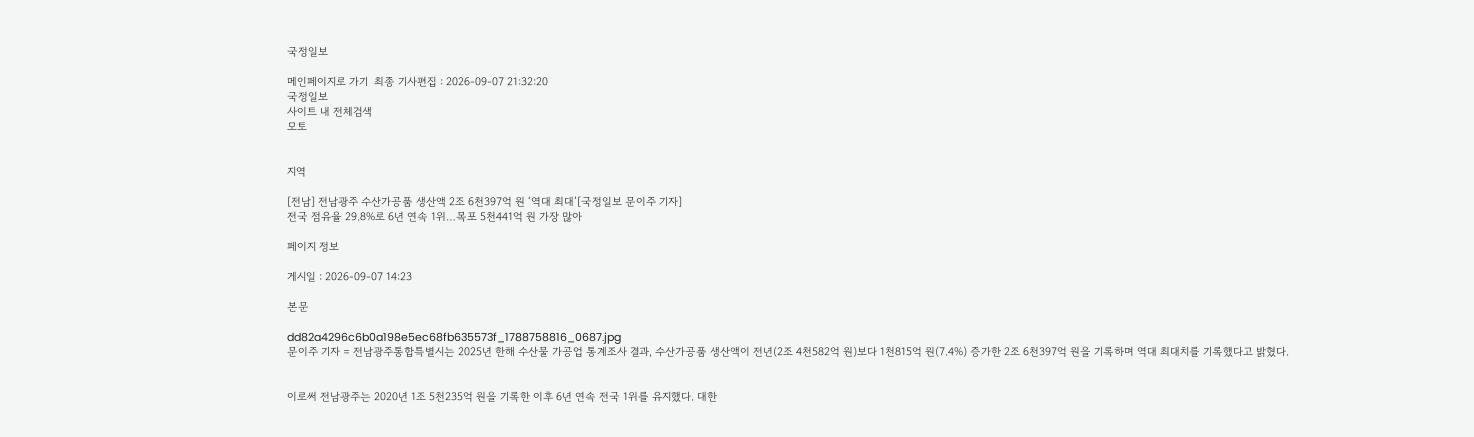국정일보

메인페이지로 가기  최종 기사편집 : 2026-09-07 21:32:20
국정일보
사이트 내 전체검색
모토


지역

[전남] 전남광주 수산가공품 생산액 2조 6천397억 원 ‘역대 최대’[국정일보 문이주 기자]
전국 점유율 29.8%로 6년 연속 1위…목포 5천441억 원 가장 많아

페이지 정보

게시일 : 2026-09-07 14:23

본문

dd82a4296c6b0a198e5ec68fb635573f_1788758816_0687.jpg
문이주 기자 = 전남광주통합특별시는 2025년 한해 수산물 가공업 통계조사 결과, 수산가공품 생산액이 전년(2조 4천582억 원)보다 1천815억 원(7.4%) 증가한 2조 6천397억 원을 기록하며 역대 최대치를 기록했다고 밝혔다.


이로써 전남광주는 2020년 1조 5천235억 원을 기록한 이후 6년 연속 전국 1위를 유지했다. 대한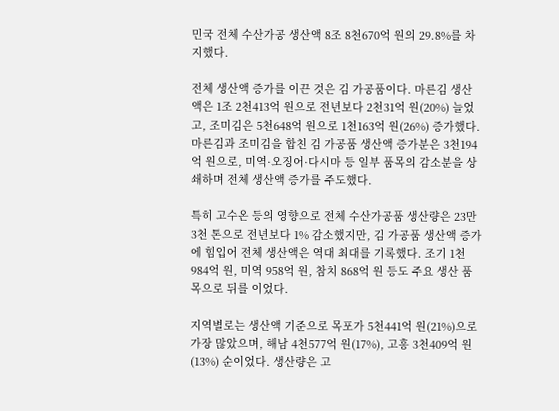민국 전체 수산가공 생산액 8조 8천670억 원의 29.8%를 차지했다.

전체 생산액 증가를 이끈 것은 김 가공품이다. 마른김 생산액은 1조 2천413억 원으로 전년보다 2천31억 원(20%) 늘었고, 조미김은 5천648억 원으로 1천163억 원(26%) 증가했다. 마른김과 조미김을 합친 김 가공품 생산액 증가분은 3천194억 원으로, 미역·오징어·다시마 등 일부 품목의 감소분을 상쇄하며 전체 생산액 증가를 주도했다.

특히 고수온 등의 영향으로 전체 수산가공품 생산량은 23만 3천 톤으로 전년보다 1% 감소했지만, 김 가공품 생산액 증가에 힘입어 전체 생산액은 역대 최대를 기록했다. 조기 1천984억 원, 미역 958억 원, 참치 868억 원 등도 주요 생산 품목으로 뒤를 이었다.

지역별로는 생산액 기준으로 목포가 5천441억 원(21%)으로 가장 많았으며, 해남 4천577억 원(17%), 고흥 3천409억 원(13%) 순이었다. 생산량은 고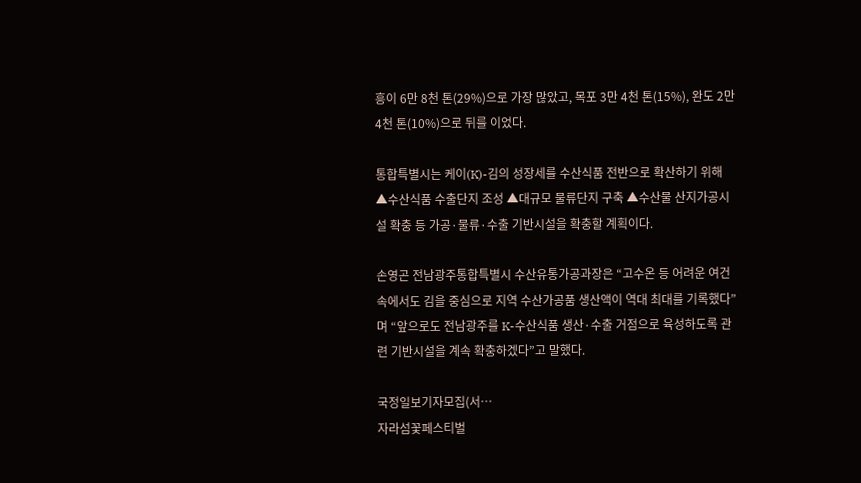흥이 6만 8천 톤(29%)으로 가장 많았고, 목포 3만 4천 톤(15%), 완도 2만 4천 톤(10%)으로 뒤를 이었다.

통합특별시는 케이(K)-김의 성장세를 수산식품 전반으로 확산하기 위해 ▲수산식품 수출단지 조성 ▲대규모 물류단지 구축 ▲수산물 산지가공시설 확충 등 가공·물류·수출 기반시설을 확충할 계획이다.

손영곤 전남광주통합특별시 수산유통가공과장은 “고수온 등 어려운 여건 속에서도 김을 중심으로 지역 수산가공품 생산액이 역대 최대를 기록했다”며 “앞으로도 전남광주를 K-수산식품 생산·수출 거점으로 육성하도록 관련 기반시설을 계속 확충하겠다”고 말했다.

국정일보기자모집(서…
자라섬꽃페스티벌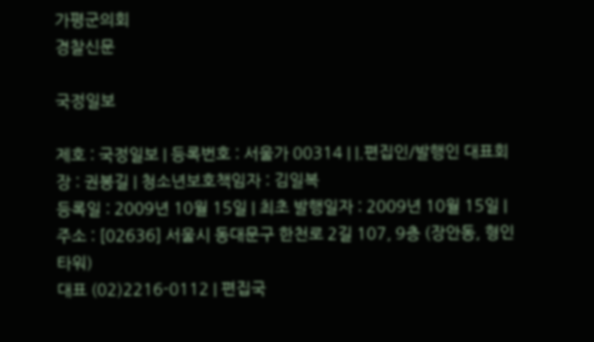가평군의회
경찰신문

국정일보

제호 : 국정일보 | 등록번호 : 서울가 00314 | |.편집인/발행인 대표회장 : 권봉길 | 청소년보호책임자 : 김일복
등록일 : 2009년 10월 15일 | 최초 발행일자 : 2009년 10월 15일 | 주소 : [02636] 서울시 동대문구 한천로 2길 107, 9층 (장안동, 형인타워)
대표 (02)2216-0112 | 편집국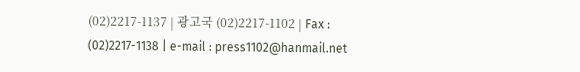(02)2217-1137 | 광고국 (02)2217-1102 | Fax : (02)2217-1138 | e-mail : press1102@hanmail.net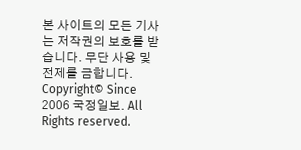본 사이트의 모든 기사는 저작권의 보호를 받습니다. 무단 사용 및 전제를 금합니다.
Copyright© Since 2006 국정일보. All Rights reserved.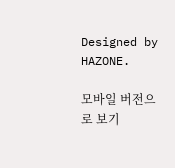Designed by HAZONE.

모바일 버전으로 보기